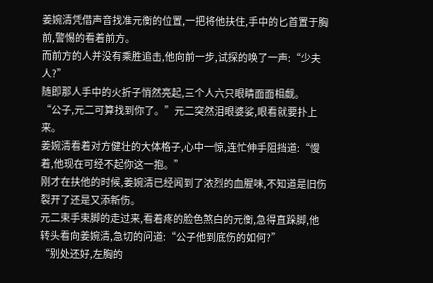姜婉清凭借声音找准元衡的位置,一把将他扶住,手中的匕首置于胸前,警惕的看着前方。
而前方的人并没有乘胜追击,他向前一步,试探的唤了一声:“少夫人?”
随即那人手中的火折子悄然亮起,三个人六只眼睛面面相觑。
“公子,元二可算找到你了。”元二突然泪眼婆娑,眼看就要扑上来。
姜婉清看着对方健壮的大体格子,心中一惊,连忙伸手阻挡道:“慢着,他现在可经不起你这一抱。”
刚才在扶他的时候,姜婉清已经闻到了浓烈的血腥味,不知道是旧伤裂开了还是又添新伤。
元二束手束脚的走过来,看着疼的脸色煞白的元衡,急得直跺脚,他转头看向姜婉清,急切的问道:“公子他到底伤的如何?”
“别处还好,左胸的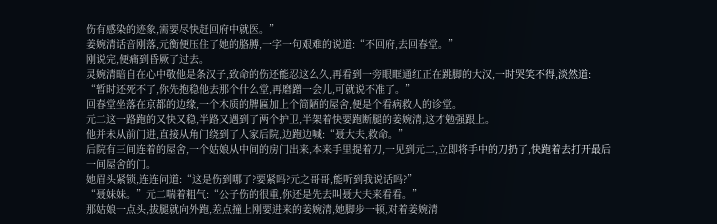伤有感染的迹象,需要尽快赶回府中就医。”
姜婉清话音刚落,元衡便压住了她的胳膊,一字一句艰难的说道:“不回府,去回春堂。”
刚说完,便痛到昏厥了过去。
灵婉清暗自在心中敬他是条汉子,致命的伤还能忍这么久,再看到一旁眼眶通红正在跳脚的大汉,一时哭笑不得,淡然道:
“暂时还死不了,你先抱稳他去那个什么堂,再磨蹭一会儿,可就说不准了。”
回春堂坐落在京都的边缘,一个木质的牌匾加上个简陋的屋舍,便是个看病救人的诊堂。
元二这一路跑的又快又稳,半路又遇到了两个护卫,半架着快要跑断腿的姜婉清,这才勉强跟上。
他并未从前门进,直接从角门绕到了人家后院,边跑边喊:“聂大夫,救命。”
后院有三间连着的屋舍,一个姑娘从中间的房门出来,本来手里提着刀,一见到元二,立即将手中的刀扔了,快跑着去打开最后一间屋舍的门。
她眉头紧锁,连连问道:“这是伤到哪了?要紧吗?元之哥哥,能听到我说话吗?”
“聂妹妹。”元二喘着粗气:“公子伤的很重,你还是先去叫聂大夫来看看。”
那姑娘一点头,拔腿就向外跑,差点撞上刚要进来的姜婉清,她脚步一顿,对着姜婉清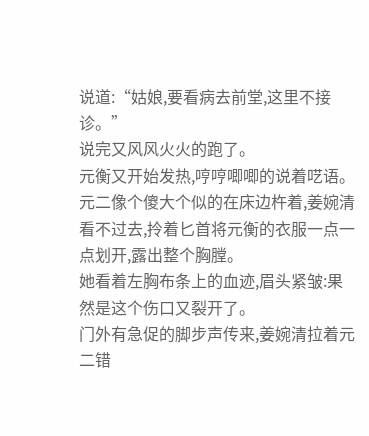说道:“姑娘,要看病去前堂,这里不接诊。”
说完又风风火火的跑了。
元衡又开始发热,哼哼唧唧的说着呓语。
元二像个傻大个似的在床边杵着,姜婉清看不过去,拎着匕首将元衡的衣服一点一点划开,露出整个胸膛。
她看着左胸布条上的血迹,眉头紧皱:果然是这个伤口又裂开了。
门外有急促的脚步声传来,姜婉清拉着元二错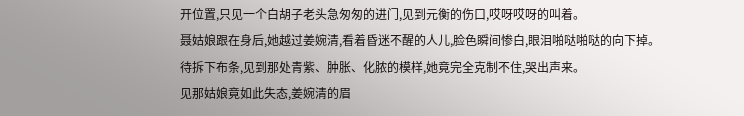开位置,只见一个白胡子老头急匆匆的进门,见到元衡的伤口,哎呀哎呀的叫着。
聂姑娘跟在身后,她越过姜婉清,看着昏迷不醒的人儿,脸色瞬间惨白,眼泪啪哒啪哒的向下掉。
待拆下布条,见到那处青紫、肿胀、化脓的模样,她竟完全克制不住,哭出声来。
见那姑娘竟如此失态,姜婉清的眉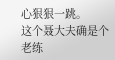心狠狠一跳。
这个聂大夫确是个老练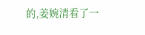的,姜婉清看了一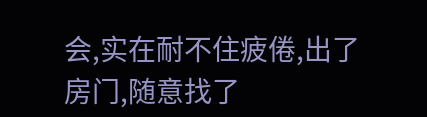会,实在耐不住疲倦,出了房门,随意找了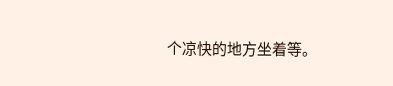个凉快的地方坐着等。